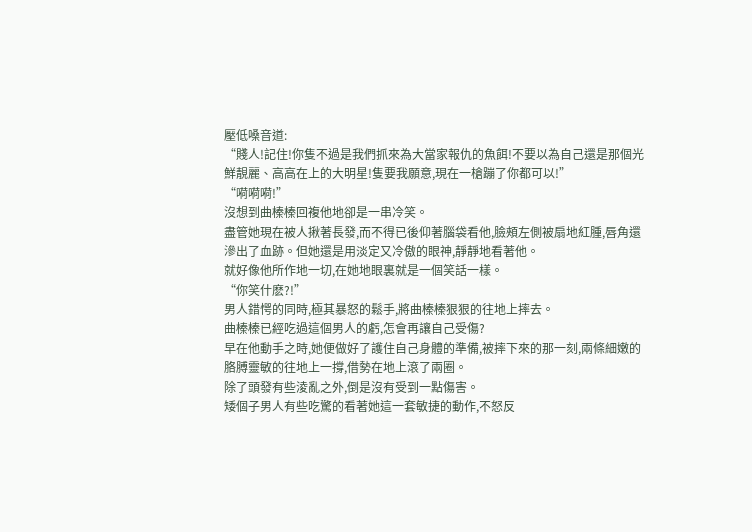壓低嗓音道:
“賤人!記住!你隻不過是我們抓來為大當家報仇的魚餌!不要以為自己還是那個光鮮靚麗、高高在上的大明星!隻要我願意,現在一槍蹦了你都可以!”
“嗬嗬嗬!”
沒想到曲榛榛回複他地卻是一串冷笑。
盡管她現在被人揪著長發,而不得已後仰著腦袋看他,臉頰左側被扇地紅腫,唇角還滲出了血跡。但她還是用淡定又冷傲的眼神,靜靜地看著他。
就好像他所作地一切,在她地眼裏就是一個笑話一樣。
“你笑什麽?!”
男人錯愕的同時,極其暴怒的鬆手,將曲榛榛狠狠的往地上摔去。
曲榛榛已經吃過這個男人的虧,怎會再讓自己受傷?
早在他動手之時,她便做好了護住自己身體的準備,被摔下來的那一刻,兩條細嫩的胳膊靈敏的往地上一撐,借勢在地上滾了兩圈。
除了頭發有些淩亂之外,倒是沒有受到一點傷害。
矮個子男人有些吃驚的看著她這一套敏捷的動作,不怒反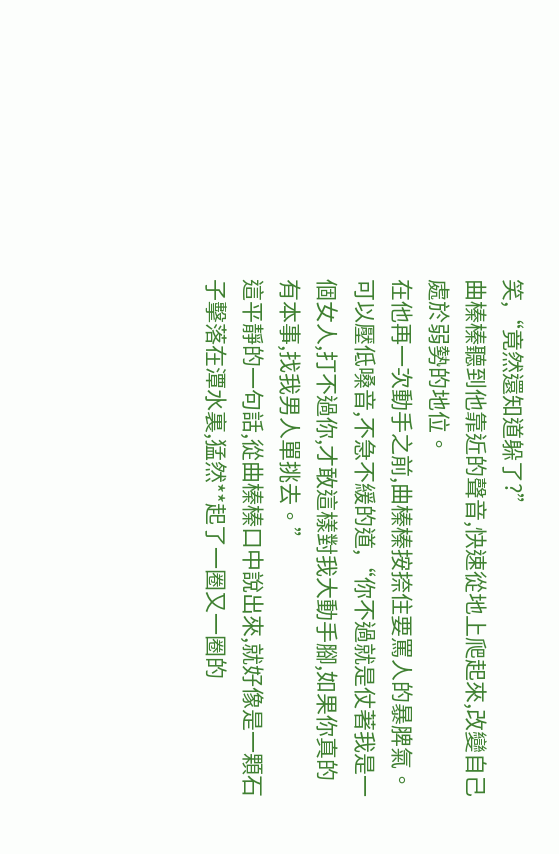笑,“竟然還知道躲了?”
曲榛榛聽到他靠近的聲音,快速從地上爬起來,改變自己處於弱勢的地位。
在他再一次動手之前,曲榛榛按捺住要罵人的暴脾氣。
可以壓低嗓音,不急不緩的道,“你不過就是仗著我是一個女人,打不過你,才敢這樣對我大動手腳,如果你真的有本事,找我男人單挑去。”
這平靜的一句話,從曲榛榛口中說出來,就好像是一顆石子擊落在潭水裏,猛然**起了一圈又一圈的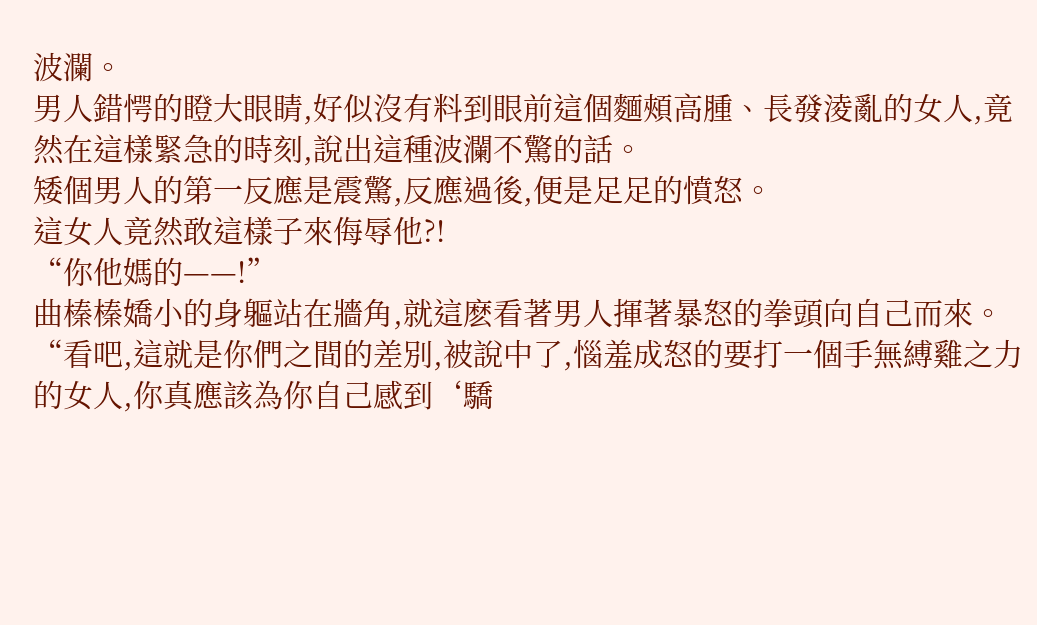波瀾。
男人錯愕的瞪大眼睛,好似沒有料到眼前這個麵頰高腫、長發淩亂的女人,竟然在這樣緊急的時刻,說出這種波瀾不驚的話。
矮個男人的第一反應是震驚,反應過後,便是足足的憤怒。
這女人竟然敢這樣子來侮辱他?!
“你他媽的——!”
曲榛榛嬌小的身軀站在牆角,就這麽看著男人揮著暴怒的拳頭向自己而來。
“看吧,這就是你們之間的差別,被說中了,惱羞成怒的要打一個手無縛雞之力的女人,你真應該為你自己感到‘驕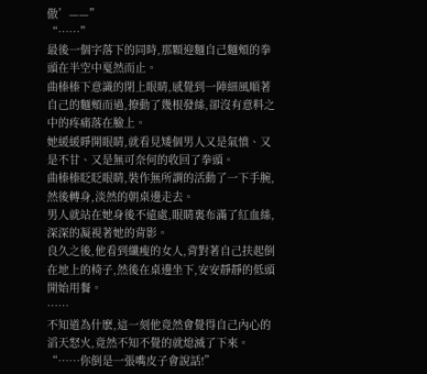傲’——”
“……”
最後一個字落下的同時,那顆迎麵自己麵頰的拳頭在半空中戛然而止。
曲榛榛下意識的閉上眼睛,感覺到一陣細風順著自己的麵頰而過,撩動了幾根發絲,卻沒有意料之中的疼痛落在臉上。
她緩緩睜開眼睛,就看見矮個男人又是氣憤、又是不甘、又是無可奈何的收回了拳頭。
曲榛榛眨眨眼睛,裝作無所謂的活動了一下手腕,然後轉身,淡然的朝桌邊走去。
男人就站在她身後不遠處,眼睛裏布滿了紅血絲,深深的凝視著她的背影。
良久之後,他看到纖瘦的女人,背對著自己扶起倒在地上的椅子,然後在桌邊坐下,安安靜靜的低頭開始用餐。
……
不知道為什麽,這一刻他竟然會覺得自己內心的滔天怒火,竟然不知不覺的就熄滅了下來。
“……你倒是一張嘴皮子會說話!”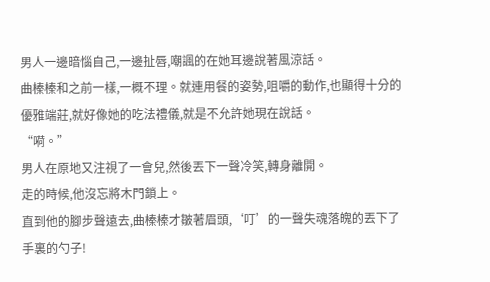男人一邊暗惱自己,一邊扯唇,嘲諷的在她耳邊說著風涼話。
曲榛榛和之前一樣,一概不理。就連用餐的姿勢,咀嚼的動作,也顯得十分的優雅端莊,就好像她的吃法禮儀,就是不允許她現在說話。
“嗬。”
男人在原地又注視了一會兒,然後丟下一聲冷笑,轉身離開。
走的時候,他沒忘將木門鎖上。
直到他的腳步聲遠去,曲榛榛才皺著眉頭,‘叮’的一聲失魂落魄的丟下了手裏的勺子!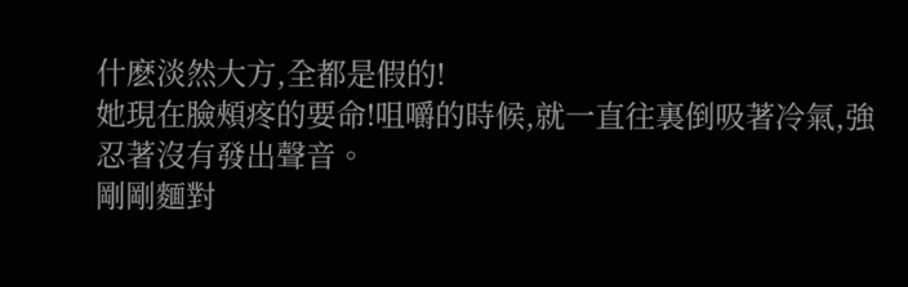什麽淡然大方,全都是假的!
她現在臉頰疼的要命!咀嚼的時候,就一直往裏倒吸著冷氣,強忍著沒有發出聲音。
剛剛麵對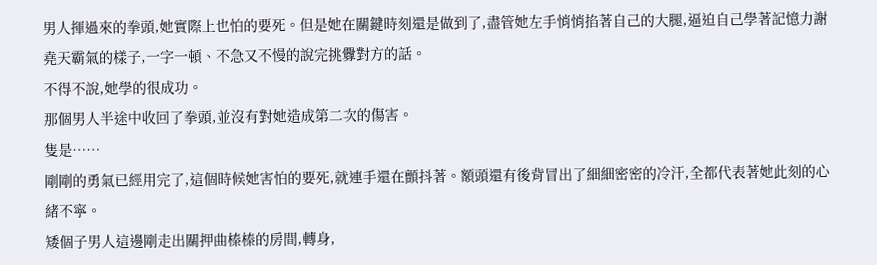男人揮過來的拳頭,她實際上也怕的要死。但是她在關鍵時刻還是做到了,盡管她左手悄悄掐著自己的大腿,逼迫自己學著記憶力謝堯天霸氣的樣子,一字一頓、不急又不慢的說完挑釁對方的話。
不得不說,她學的很成功。
那個男人半途中收回了拳頭,並沒有對她造成第二次的傷害。
隻是……
剛剛的勇氣已經用完了,這個時候她害怕的要死,就連手還在顫抖著。額頭還有後背冒出了細細密密的冷汗,全都代表著她此刻的心緒不寧。
矮個子男人這邊剛走出關押曲榛榛的房間,轉身,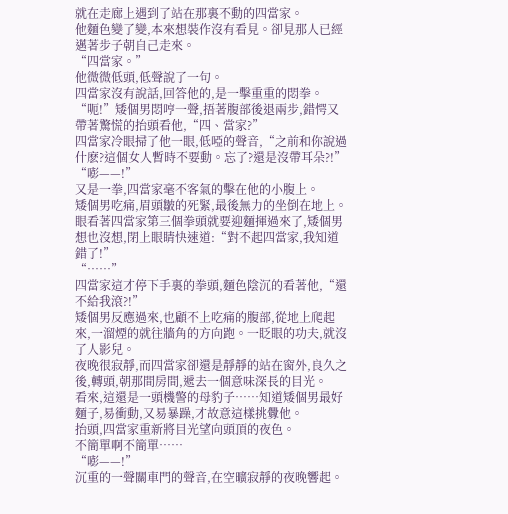就在走廊上遇到了站在那裏不動的四當家。
他麵色變了變,本來想裝作沒有看見。卻見那人已經邁著步子朝自己走來。
“四當家。”
他微微低頭,低聲說了一句。
四當家沒有說話,回答他的,是一擊重重的悶拳。
“呃!”矮個男悶哼一聲,捂著腹部後退兩步,錯愕又帶著驚慌的抬頭看他,“四、當家?”
四當家冷眼掃了他一眼,低啞的聲音,“之前和你說過什麽?這個女人暫時不要動。忘了?還是沒帶耳朵?!”
“嘭——!”
又是一拳,四當家毫不客氣的擊在他的小腹上。
矮個男吃痛,眉頭皺的死緊,最後無力的坐倒在地上。
眼看著四當家第三個拳頭就要迎麵揮過來了,矮個男想也沒想,閉上眼睛快速道:“對不起四當家,我知道錯了!”
“……”
四當家這才停下手裏的拳頭,麵色陰沉的看著他,“還不給我滾?!”
矮個男反應過來,也顧不上吃痛的腹部,從地上爬起來,一溜煙的就往牆角的方向跑。一眨眼的功夫,就沒了人影兒。
夜晚很寂靜,而四當家卻還是靜靜的站在窗外,良久之後,轉頭,朝那間房間,遞去一個意味深長的目光。
看來,這還是一頭機警的母豹子……知道矮個男最好麵子,易衝動,又易暴躁,才故意這樣挑釁他。
抬頭,四當家重新將目光望向頭頂的夜色。
不簡單啊不簡單……
“嘭——!”
沉重的一聲關車門的聲音,在空曠寂靜的夜晚響起。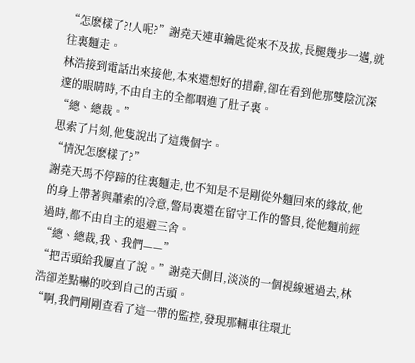“怎麽樣了?!人呢?”謝堯天連車鑰匙從來不及拔,長腿幾步一邁,就往裏麵走。
林浩接到電話出來接他,本來還想好的措辭,卻在看到他那雙陰沉深邃的眼睛時,不由自主的全都咽進了肚子裏。
“總、總裁。”
思索了片刻,他隻說出了這幾個字。
“情況怎麽樣了?”
謝堯天馬不停蹄的往裏麵走,也不知是不是剛從外麵回來的緣故,他的身上帶著與蕭索的冷意,警局裏還在留守工作的警員,從他麵前經過時,都不由自主的退避三舍。
“總、總裁,我、我們——”
“把舌頭給我屢直了說。”謝堯天側目,淡淡的一個視線遞過去,林浩卻差點嚇的咬到自己的舌頭。
“啊,我們剛剛查看了這一帶的監控,發現那輛車往環北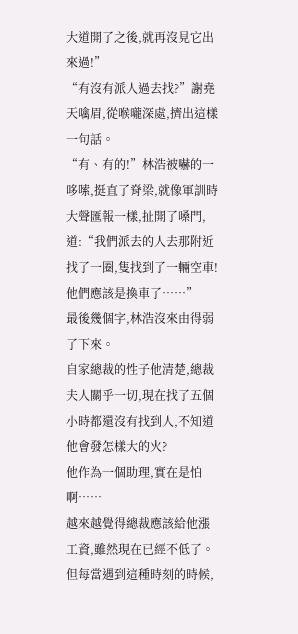大道開了之後,就再沒見它出來過!”
“有沒有派人過去找?”謝堯天噙眉,從喉嚨深處,擠出這樣一句話。
“有、有的!”林浩被嚇的一哆嗦,挺直了脊梁,就像軍訓時大聲匯報一樣,扯開了嗓門,道:“我們派去的人去那附近找了一圈,隻找到了一輛空車!他們應該是換車了……”
最後幾個字,林浩沒來由得弱了下來。
自家總裁的性子他清楚,總裁夫人關乎一切,現在找了五個小時都還沒有找到人,不知道他會發怎樣大的火?
他作為一個助理,實在是怕啊……
越來越覺得總裁應該給他漲工資,雖然現在已經不低了。但每當遇到這種時刻的時候,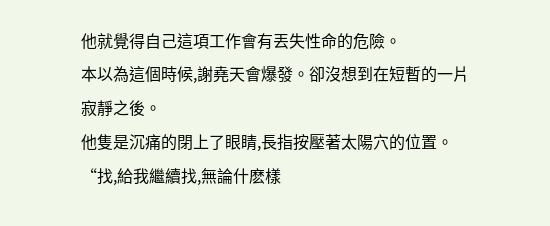他就覺得自己這項工作會有丟失性命的危險。
本以為這個時候,謝堯天會爆發。卻沒想到在短暫的一片寂靜之後。
他隻是沉痛的閉上了眼睛,長指按壓著太陽穴的位置。
“找,給我繼續找,無論什麽樣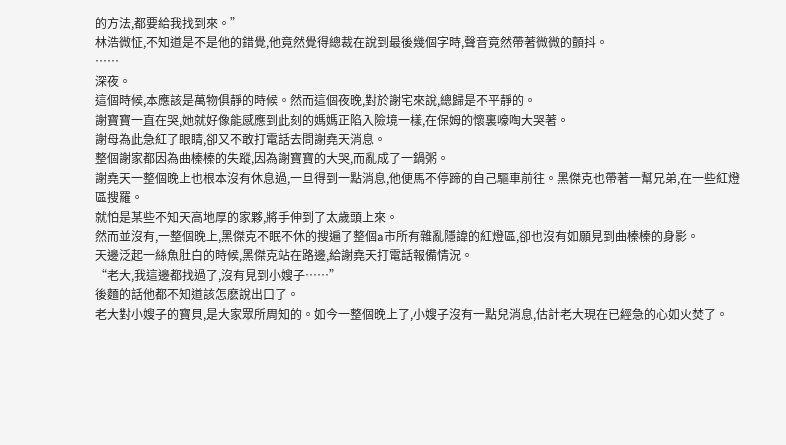的方法,都要給我找到來。”
林浩微怔,不知道是不是他的錯覺,他竟然覺得總裁在說到最後幾個字時,聲音竟然帶著微微的顫抖。
……
深夜。
這個時候,本應該是萬物俱靜的時候。然而這個夜晚,對於謝宅來說,總歸是不平靜的。
謝寶寶一直在哭,她就好像能感應到此刻的媽媽正陷入險境一樣,在保姆的懷裏嚎啕大哭著。
謝母為此急紅了眼睛,卻又不敢打電話去問謝堯天消息。
整個謝家都因為曲榛榛的失蹤,因為謝寶寶的大哭,而亂成了一鍋粥。
謝堯天一整個晚上也根本沒有休息過,一旦得到一點消息,他便馬不停蹄的自己驅車前往。黑傑克也帶著一幫兄弟,在一些紅燈區搜羅。
就怕是某些不知天高地厚的家夥,將手伸到了太歲頭上來。
然而並沒有,一整個晚上,黑傑克不眠不休的搜遍了整個a市所有雜亂隱諱的紅燈區,卻也沒有如願見到曲榛榛的身影。
天邊泛起一絲魚肚白的時候,黑傑克站在路邊,給謝堯天打電話報備情況。
“老大,我這邊都找過了,沒有見到小嫂子……”
後麵的話他都不知道該怎麽說出口了。
老大對小嫂子的寶貝,是大家眾所周知的。如今一整個晚上了,小嫂子沒有一點兒消息,估計老大現在已經急的心如火焚了。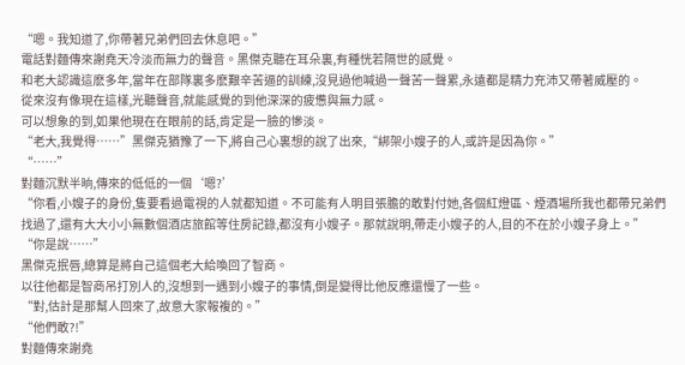“嗯。我知道了,你帶著兄弟們回去休息吧。”
電話對麵傳來謝堯天冷淡而無力的聲音。黑傑克聽在耳朵裏,有種恍若隔世的感覺。
和老大認識這麽多年,當年在部隊裏多麽艱辛苦逼的訓練,沒見過他喊過一聲苦一聲累,永遠都是精力充沛又帶著威壓的。
從來沒有像現在這樣,光聽聲音,就能感覺的到他深深的疲憊與無力感。
可以想象的到,如果他現在在眼前的話,肯定是一臉的慘淡。
“老大,我覺得……”黑傑克猶豫了一下,將自己心裏想的說了出來,“綁架小嫂子的人,或許是因為你。”
“……”
對麵沉默半晌,傳來的低低的一個‘嗯?’
“你看,小嫂子的身份,隻要看過電視的人就都知道。不可能有人明目張膽的敢對付她,各個紅燈區、煙酒場所我也都帶兄弟們找過了,還有大大小小無數個酒店旅館等住房記錄,都沒有小嫂子。那就說明,帶走小嫂子的人,目的不在於小嫂子身上。”
“你是說……”
黑傑克抿唇,總算是將自己這個老大給喚回了智商。
以往他都是智商吊打別人的,沒想到一遇到小嫂子的事情,倒是變得比他反應還慢了一些。
“對,估計是那幫人回來了,故意大家報複的。”
“他們敢?!”
對麵傳來謝堯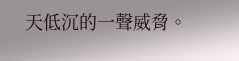天低沉的一聲威脅。